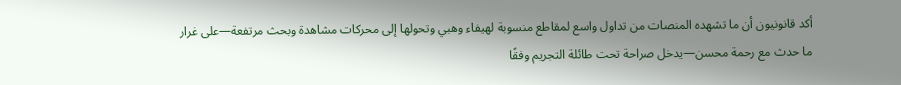أكد قانونيون أن ما تشهده المنصات من تداول واسع لمقاطع منسوبة لهيفاء وهبي وتحولها إلى محركات مشاهدة وبحث مرتفعة—على غرار ما حدث مع رحمة محسن—يدخل صراحة تحت طائلة التجريم وفقًا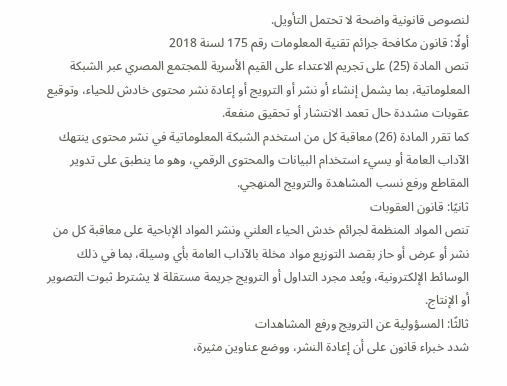لنصوص قانونية واضحة لا تحتمل التأويل.
أولًا: قانون مكافحة جرائم تقنية المعلومات رقم 175 لسنة 2018
تنص المادة (25) على تجريم الاعتداء على القيم الأسرية للمجتمع المصري عبر الشبكة المعلوماتية، بما يشمل إنشاء أو نشر أو الترويج أو إعادة نشر محتوى خادش للحياء، وتوقيع عقوبات مشددة حال تعمد الانتشار أو تحقيق منفعة.
كما تقرر المادة (26) معاقبة كل من استخدم الشبكة المعلوماتية في نشر محتوى ينتهك الآداب العامة أو يسيء استخدام البيانات والمحتوى الرقمي، وهو ما ينطبق على تدوير المقاطع ورفع نسب المشاهدة والترويج المنهجي.
ثانيًا: قانون العقوبات
تنص المواد المنظمة لجرائم خدش الحياء العلني ونشر المواد الإباحية على معاقبة كل من نشر أو عرض أو حاز بقصد التوزيع مواد مخلة بالآداب العامة بأي وسيلة، بما في ذلك الوسائط الإلكترونية، ويُعد مجرد التداول أو الترويج جريمة مستقلة لا يشترط ثبوت التصوير أو الإنتاج.
ثالثًا: المسؤولية عن الترويج ورفع المشاهدات
شدد خبراء قانون على أن إعادة النشر، ووضع عناوين مثيرة،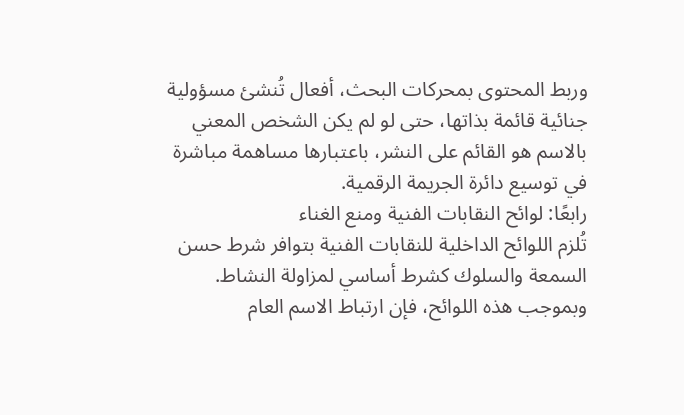وربط المحتوى بمحركات البحث، أفعال تُنشئ مسؤولية جنائية قائمة بذاتها، حتى لو لم يكن الشخص المعني بالاسم هو القائم على النشر، باعتبارها مساهمة مباشرة في توسيع دائرة الجريمة الرقمية.
رابعًا: لوائح النقابات الفنية ومنع الغناء
تُلزم اللوائح الداخلية للنقابات الفنية بتوافر شرط حسن السمعة والسلوك كشرط أساسي لمزاولة النشاط.
وبموجب هذه اللوائح، فإن ارتباط الاسم العام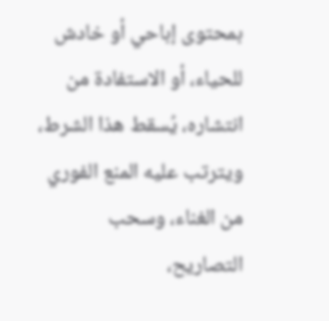بمحتوى إباحي أو خادش للحياء، أو الاستفادة من انتشاره، يُسقط هذا الشرط، ويترتب عليه المنع الفوري من الغناء، وسحب التصاريح،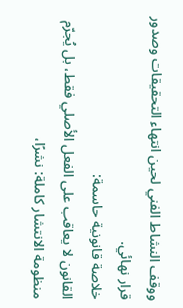ووقف النشاط الفني لحين انتهاء التحقيقات وصدور قرار نهائي.
خلاصة قانونية حاسمة:
القانون لا يعاقب على الفعل الأصلي فقط، بل يُجرّم منظومة الانتشار كاملة: نشرًا،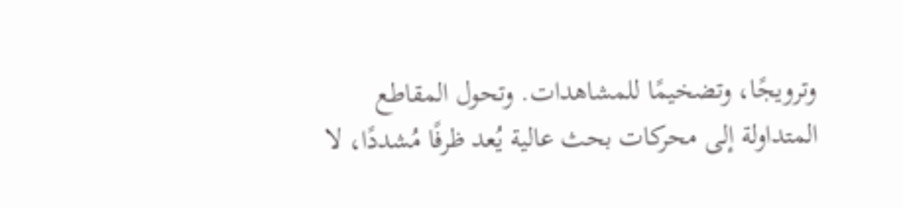وترويجًا، وتضخيمًا للمشاهدات. وتحول المقاطع المتداولة إلى محركات بحث عالية يُعد ظرفًا مُشددًا، لا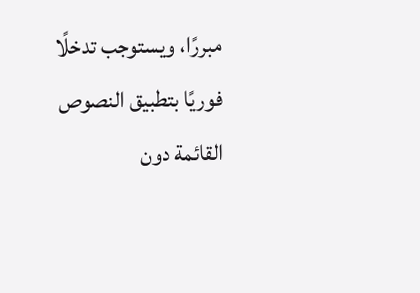مبررًا، ويستوجب تدخلًا فوريًا بتطبيق النصوص القائمة دون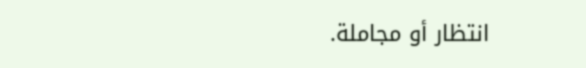انتظار أو مجاملة.